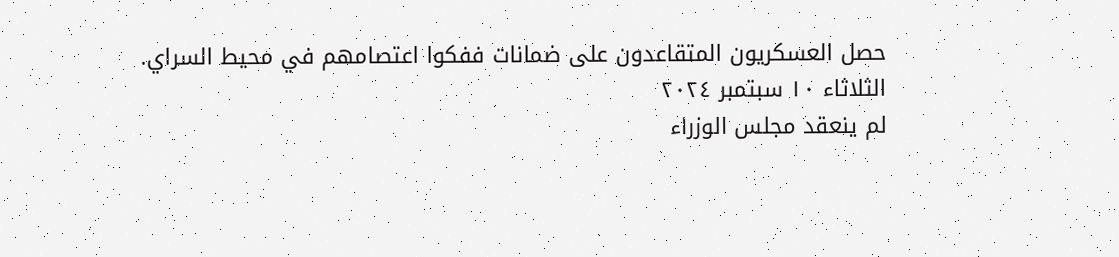حصل العسكريون المتقاعدون على ضمانات ففكوا اعتصامهم في محيط السراي.
الثلاثاء ١٠ سبتمبر ٢٠٢٤
لم ينعقد مجلس الوزراء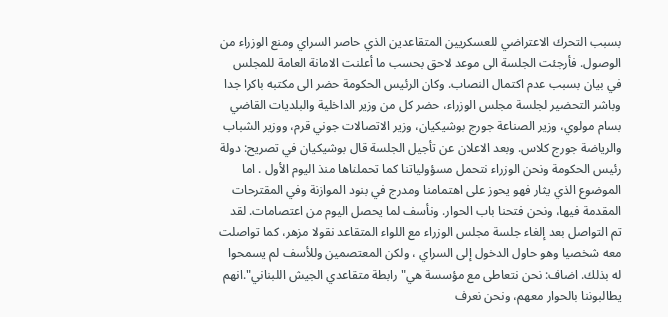بسبب التحرك الاعتراضي للعسكريين المتقاعدين الذي حاصر السراي ومنع الوزراء من الوصول. فأرجئت الجلسة الى موعد لاحق بحسب ما أعلنت الامانة العامة للمجلس في بيان بسبب عدم اكتمال النصاب. وكان الرئيس الحكومة حضر الى مكتبه باكرا جدا وباشر التحضير لجلسة مجلس الوزراء، حضر كل من وزير الداخلية والبلديات القاضي بسام مولوي، وزير الصناعة جورج بوشيكيان، وزير الاتصالات جوني قرم، ووزير الشباب والرياضة جورج كلاس. وبعد الاعلان عن تأجيل الجلسة قال بوشيكيان في تصريح: دولة رئيس الحكومة ونحن الوزراء نتحمل مسؤولياتنا كما تحملناها منذ اليوم الأول . اما الموضوع الذي يثار فهو يحوز على اهتمامنا ومدرج في بنود الموازنة وفي المقترحات المقدمة فيها، ونحن فتحنا باب الحوار. ونأسف لما يحصل اليوم من اعتصامات. لقد تم التواصل بعد إلغاء جلسة مجلس الوزراء مع اللواء المتقاعد نقولا مزهر، كما تواصلت معه شخصيا وهو حاول الدخول إلى السراي ، ولكن المعتصمين وللأسف لم يسمحوا له بذلك. اضاف: نحن نتعاطى مع مؤسسة هي"رابطة متقاعدي الجيش اللبناني".انهم يطالبوننا بالحوار معهم، ونحن نعرف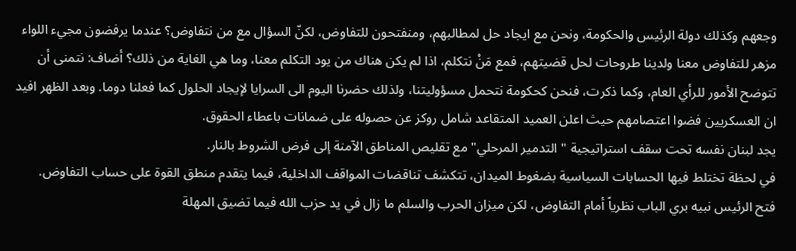وجعهم وكذلك دولة الرئيس والحكومة، ونحن مع ايجاد حل لمطالبهم، ومنفتحون للتفاوض، لكنّ السؤال مع من نتفاوض؟ عندما يرفضون مجيء اللواء مزهر للتفاوض معنا ولدينا طروحات لحل قضيتهم، فمع مَنْ نتكلم، اذا لم يكن هناك من يود التكلم معنا، وما هي الغاية من ذلك؟ أضاف: نتمنى أن تتوضح الأمور للرأي العام، وكما ذكرت، فنحن كحكومة نتحمل مسؤوليتنا، ولذلك حضرنا اليوم الى السرايا لإيجاد الحلول كما فعلنا دوما. وبعد الظهر افيد ان العسكريين فضوا اعتصامهم حيث اعلن العميد المتقاعد شامل روكز عن حصوله على ضمانات باعطاء الحقوق.
يجد لبنان نفسه تحت سقف استراتيجية "التدمير المرحلي" مع تقليص المناطق الآمنة إلى فرض الشروط بالنار.
في لحظة تختلط فيها الحسابات السياسية بضغوط الميدان، تتكشف تناقضات المواقف الداخلية، فيما يتقدم منطق القوة على حساب التفاوض.
فتح الرئيس نبيه بري الباب نظرياً أمام التفاوض، لكن ميزان الحرب والسلم ما زال في يد حزب الله فيما تضيق المهلة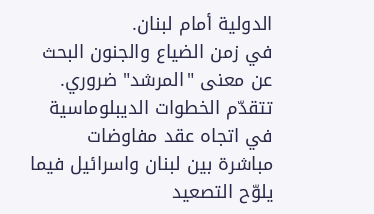الدولية أمام لبنان.
في زمن الضياع والجنون البحث عن معنى "المرشد" ضروري.
تتقدّم الخطوات الديبلوماسية في اتجاه عقد مفاوضات مباشرة بين لبنان واسرائيل فيما يلوّح التصعيد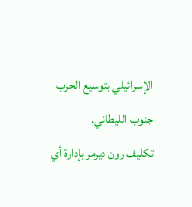الإسرائيلي بتوسيع الحرب جنوب الليطاني.
تكليف رون ديرمر بإدارة أي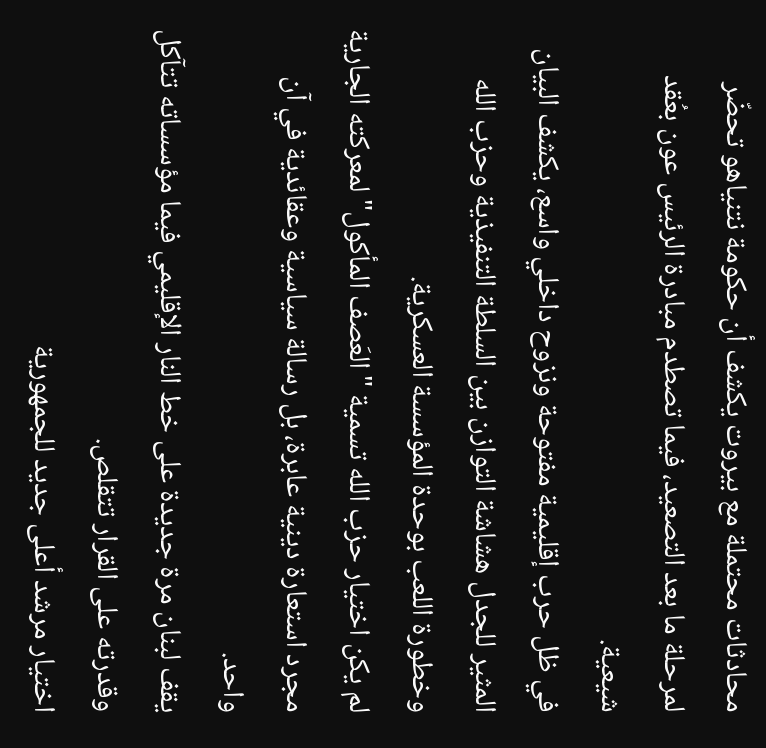محادثات محتملة مع بيروت يكشف أن حكومة نتنياهو تحضّر لمرحلة ما بعد التصعيد، فيما تصطدم مبادرة الرئيس عون بعُقد شيعية.
في ظل حرب إقليمية مفتوحة ونزوح داخلي واسع، يكشف البيان المثير للجدل هشاشة التوازن بين السلطة التنفيذية وحزب الله وخطورة اللعب بوحدة المؤسسة العسكرية.
لم يكن اختيار حزب الله تسمية "العَصف المأكول" لمعركته الجارية مجرد استعارة دينية عابرة، بل رسالة سياسية وعقائدية في آن واحد.
يقف لبنان مرة جديدة على خط النار الإقليمي فيما مؤسساته تتآكل وقدرته على القرار تتقلص.
اختيار مرشد أعلى جديد للجمهورية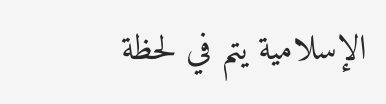الإسلامية يتم في لحظة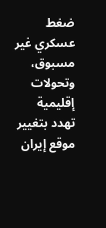ضغط عسكري غير مسبوق، وتحولات إقليمية تهدد بتغيير موقع إيران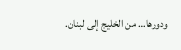ودورها… من الخليج إلى لبنان.